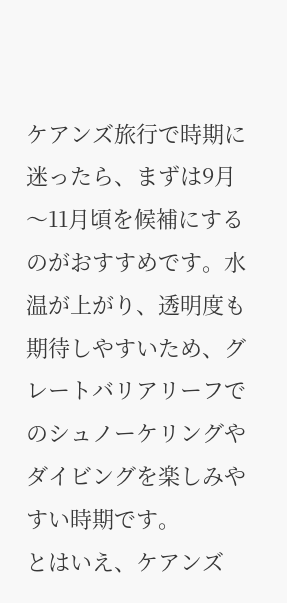ケアンズ旅行で時期に迷ったら、まずは9月〜11月頃を候補にするのがおすすめです。水温が上がり、透明度も期待しやすいため、グレートバリアリーフでのシュノーケリングやダイビングを楽しみやすい時期です。
とはいえ、ケアンズ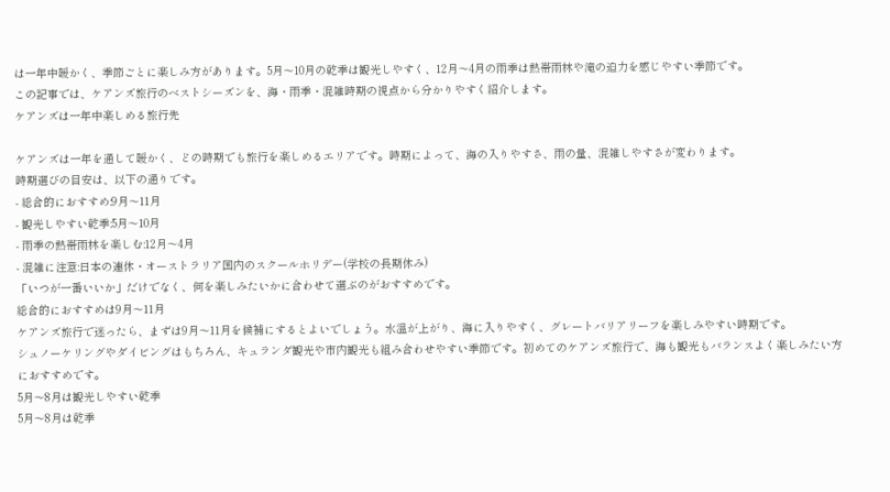は一年中暖かく、季節ごとに楽しみ方があります。5月〜10月の乾季は観光しやすく、12月〜4月の雨季は熱帯雨林や滝の迫力を感じやすい季節です。
この記事では、ケアンズ旅行のベストシーズンを、海・雨季・混雑時期の視点から分かりやすく紹介します。
ケアンズは一年中楽しめる旅行先

ケアンズは一年を通して暖かく、どの時期でも旅行を楽しめるエリアです。時期によって、海の入りやすさ、雨の量、混雑しやすさが変わります。
時期選びの目安は、以下の通りです。
- 総合的におすすめ:9月〜11月
- 観光しやすい乾季:5月〜10月
- 雨季の熱帯雨林を楽しむ:12月〜4月
- 混雑に注意:日本の連休・オーストラリア国内のスクールホリデー(学校の長期休み)
「いつが一番いいか」だけでなく、何を楽しみたいかに合わせて選ぶのがおすすめです。
総合的におすすめは9月〜11月
ケアンズ旅行で迷ったら、まずは9月〜11月を候補にするとよいでしょう。水温が上がり、海に入りやすく、グレートバリアリーフを楽しみやすい時期です。
シュノーケリングやダイビングはもちろん、キュランダ観光や市内観光も組み合わせやすい季節です。初めてのケアンズ旅行で、海も観光もバランスよく楽しみたい方におすすめです。
5月〜8月は観光しやすい乾季
5月〜8月は乾季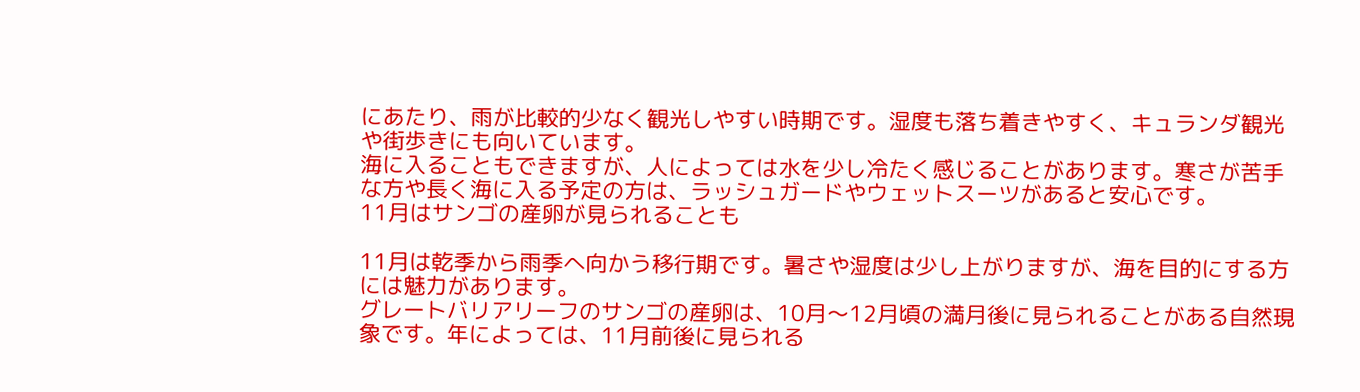にあたり、雨が比較的少なく観光しやすい時期です。湿度も落ち着きやすく、キュランダ観光や街歩きにも向いています。
海に入ることもできますが、人によっては水を少し冷たく感じることがあります。寒さが苦手な方や長く海に入る予定の方は、ラッシュガードやウェットスーツがあると安心です。
11月はサンゴの産卵が見られることも

11月は乾季から雨季へ向かう移行期です。暑さや湿度は少し上がりますが、海を目的にする方には魅力があります。
グレートバリアリーフのサンゴの産卵は、10月〜12月頃の満月後に見られることがある自然現象です。年によっては、11月前後に見られる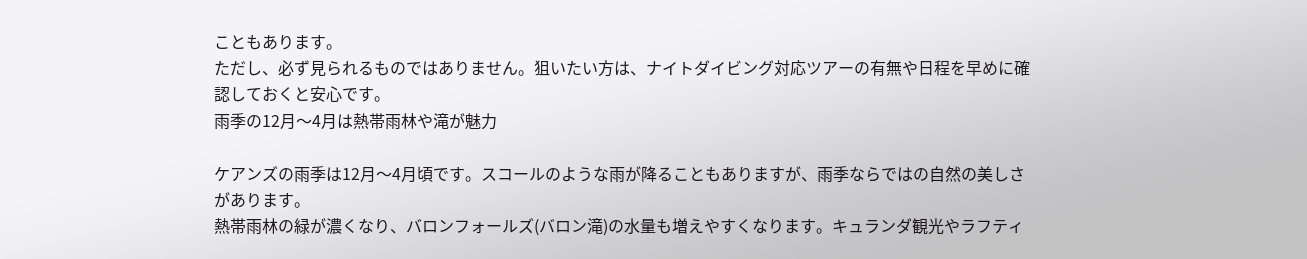こともあります。
ただし、必ず見られるものではありません。狙いたい方は、ナイトダイビング対応ツアーの有無や日程を早めに確認しておくと安心です。
雨季の12月〜4月は熱帯雨林や滝が魅力

ケアンズの雨季は12月〜4月頃です。スコールのような雨が降ることもありますが、雨季ならではの自然の美しさがあります。
熱帯雨林の緑が濃くなり、バロンフォールズ(バロン滝)の水量も増えやすくなります。キュランダ観光やラフティ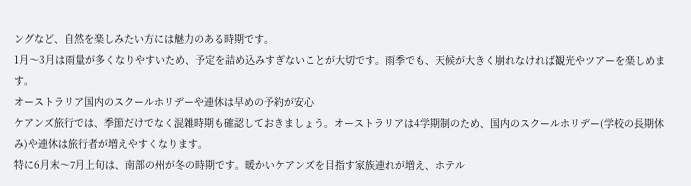ングなど、自然を楽しみたい方には魅力のある時期です。
1月〜3月は雨量が多くなりやすいため、予定を詰め込みすぎないことが大切です。雨季でも、天候が大きく崩れなければ観光やツアーを楽しめます。
オーストラリア国内のスクールホリデーや連休は早めの予約が安心
ケアンズ旅行では、季節だけでなく混雑時期も確認しておきましょう。オーストラリアは4学期制のため、国内のスクールホリデー(学校の長期休み)や連休は旅行者が増えやすくなります。
特に6月末〜7月上旬は、南部の州が冬の時期です。暖かいケアンズを目指す家族連れが増え、ホテル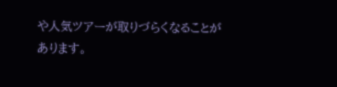や人気ツアーが取りづらくなることがあります。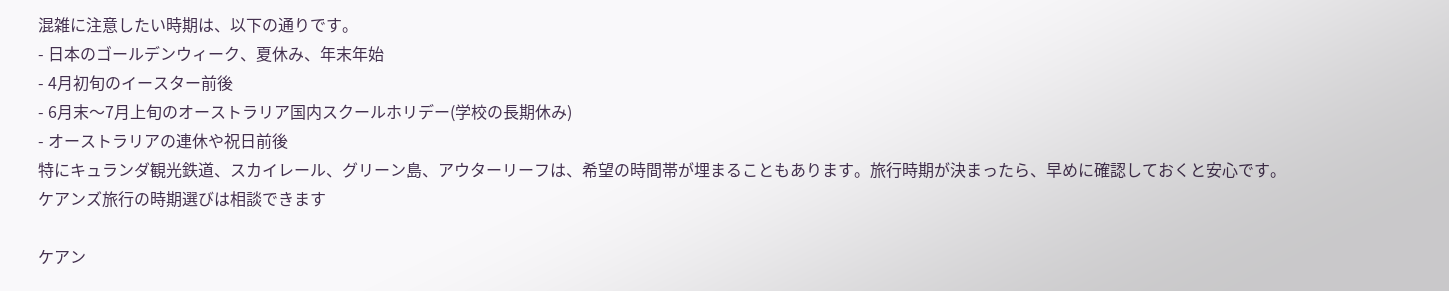混雑に注意したい時期は、以下の通りです。
- 日本のゴールデンウィーク、夏休み、年末年始
- 4月初旬のイースター前後
- 6月末〜7月上旬のオーストラリア国内スクールホリデー(学校の長期休み)
- オーストラリアの連休や祝日前後
特にキュランダ観光鉄道、スカイレール、グリーン島、アウターリーフは、希望の時間帯が埋まることもあります。旅行時期が決まったら、早めに確認しておくと安心です。
ケアンズ旅行の時期選びは相談できます

ケアン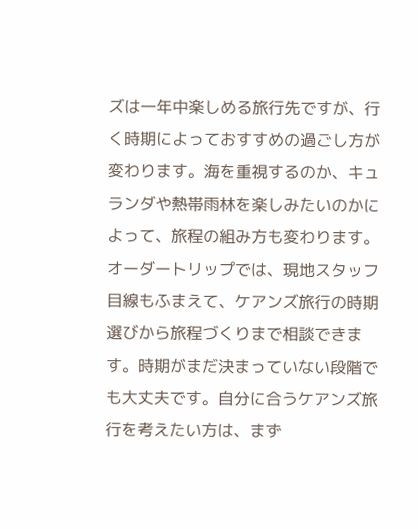ズは一年中楽しめる旅行先ですが、行く時期によっておすすめの過ごし方が変わります。海を重視するのか、キュランダや熱帯雨林を楽しみたいのかによって、旅程の組み方も変わります。
オーダートリップでは、現地スタッフ目線もふまえて、ケアンズ旅行の時期選びから旅程づくりまで相談できます。時期がまだ決まっていない段階でも大丈夫です。自分に合うケアンズ旅行を考えたい方は、まず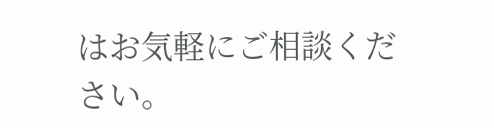はお気軽にご相談ください。